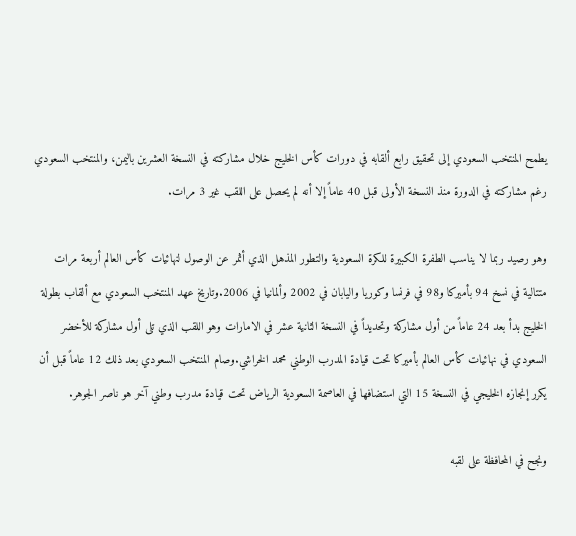يطمح المنتخب السعودي إلى تحقيق رابع ألقابه في دورات كأس الخليج خلال مشاركته في النسخة العشرين باليمن، والمنتخب السعودي رغم مشاركته في الدورة منذ النسخة الأولى قبل 40 عاماً إلا أنه لم يحصل على اللقب غير 3 مرات.

وهو رصيد ربما لا يناسب الطفرة الكبيرة للكرة السعودية والتطور المذهل الذي أثمر عن الوصول لنهائيات كأس العالم أربعة مرات متتالية في نسخ 94 بأميركا و98 في فرنسا وكوريا واليابان في 2002 وألمانيا في 2006.وتاريخ عهد المنتخب السعودي مع ألقاب بطولة الخليج بدأ بعد 24 عاماً من أول مشاركة وتحديداً في النسخة الثانية عشر في الامارات وهو اللقب الذي تلى أول مشاركة للأخضر السعودي في نهائيات كأس العالم بأميركا تحت قيادة المدرب الوطني محمد الخراشي.وصام المنتخب السعودي بعد ذلك 12 عاماً قبل أن يكرر إنجازه الخليجي في النسخة 15 التي استضافها في العاصمة السعودية الرياض تحت قيادة مدرب وطني آخر هو ناصر الجوهر.

ونجح في المحافظة على لقبه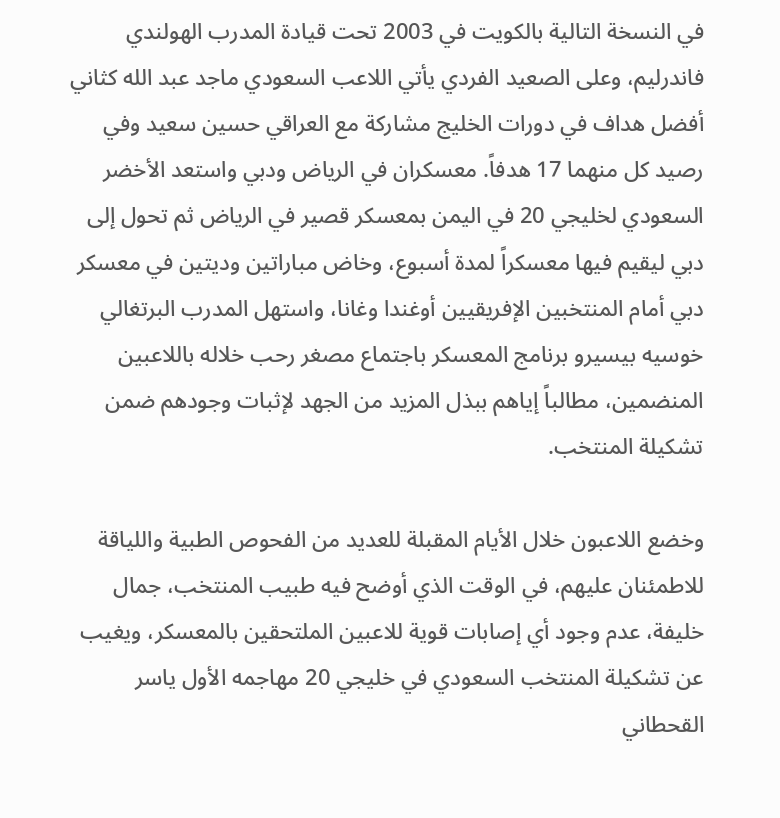في النسخة التالية بالكويت في 2003 تحت قيادة المدرب الهولندي فاندرليم، وعلى الصعيد الفردي يأتي اللاعب السعودي ماجد عبد الله كثاني أفضل هداف في دورات الخليج مشاركة مع العراقي حسين سعيد وفي رصيد كل منهما 17 هدفاً. معسكران في الرياض ودبي واستعد الأخضر السعودي لخليجي 20 في اليمن بمعسكر قصير في الرياض ثم تحول إلى دبي ليقيم فيها معسكراً لمدة أسبوع، وخاض مباراتين وديتين في معسكر دبي أمام المنتخبين الإفريقيين أوغندا وغانا، واستهل المدرب البرتغالي خوسيه بيسيرو برنامج المعسكر باجتماع مصغر رحب خلاله باللاعبين المنضمين، مطالباً إياهم ببذل المزيد من الجهد لإثبات وجودهم ضمن تشكيلة المنتخب.

وخضع اللاعبون خلال الأيام المقبلة للعديد من الفحوص الطبية واللياقة للاطمئنان عليهم، في الوقت الذي أوضح فيه طبيب المنتخب، جمال خليفة، عدم وجود أي إصابات قوية للاعبين الملتحقين بالمعسكر، ويغيب عن تشكيلة المنتخب السعودي في خليجي 20 مهاجمه الأول ياسر القحطاني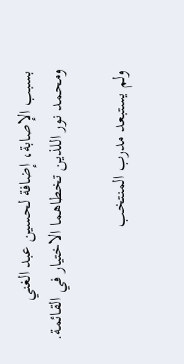بسبب الإصابة، إضافة لحسين عبد الغني ومحمد نور اللذين تخطاهما الاختيار في القائمة.

ولم يستبعد مدرب المنتخب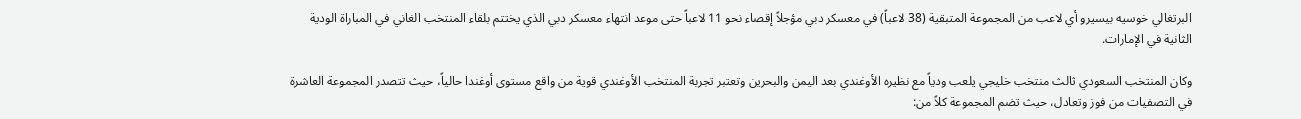البرتغالي خوسيه بيسيرو أي لاعب من المجموعة المتبقية (38 لاعباً) في معسكر دبي مؤجلاً إقصاء نحو 11 لاعباً حتى موعد انتهاء معسكر دبي الذي يختتم بلقاء المنتخب الغاني في المباراة الودية الثانية في الإمارات.

وكان المنتخب السعودي ثالث منتخب خليجي يلعب ودياً مع نظيره الأوغندي بعد اليمن والبحرين وتعتبر تجربة المنتخب الأوغندي قوية من واقع مستوى أوغندا حالياً، حيث تتصدر المجموعة العاشرة في التصفيات من فوز وتعادل، حيث تضم المجموعة كلاً من: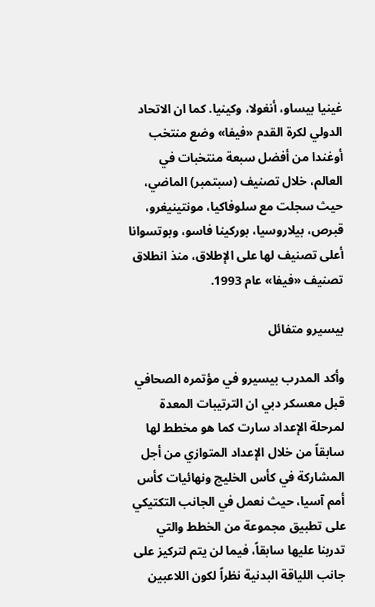غينيا بيساو، أنغولا، وكينيا. كما ان الاتحاد الدولي لكرة القدم «فيفا» وضع منتخب أوغندا من أفضل سبعة منتخبات في العالم، خلال تصنيف (سبتمبر) الماضي، حيث سجلت مع سلوفاكيا، مونتينيغرو، قبرص، بيلاروسيا، بوركينا فاسو، وبوتسوانا أعلى تصنيف لها على الإطلاق، منذ انطلاق تصنيف «فيفا» عام 1993.

بيسيرو متفائل

وأكد المدرب بيسيرو في مؤتمره الصحافي قبل معسكر دبي ان الترتيبات المعدة لمرحلة الإعداد سارت كما هو مخطط لها سابقاً من خلال الإعداد المتوازي من أجل المشاركة في كأس الخليج ونهائيات كأس أمم آسيا، حيث نعمل في الجانب التكتيكي على تطبيق مجموعة من الخطط والتي تدربنا عليها سابقاً، فيما لن يتم لتركيز على جانب اللياقة البدنية نظراً لكون اللاعبين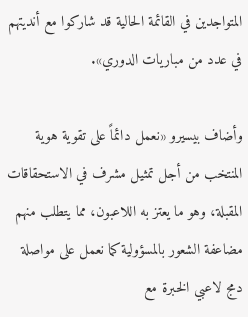المتواجدين في القائمة الحالية قد شاركوا مع أنديتهم في عدد من مباريات الدوري».

وأضاف بيسيرو «نعمل دائماً على تقوية هوية المنتخب من أجل تمثيل مشرف في الاستحقاقات المقبلة، وهو ما يعتز به اللاعبون، مما يتطلب منهم مضاعفة الشعور بالمسؤولية كما نعمل على مواصلة دمج لاعبي الخبرة مع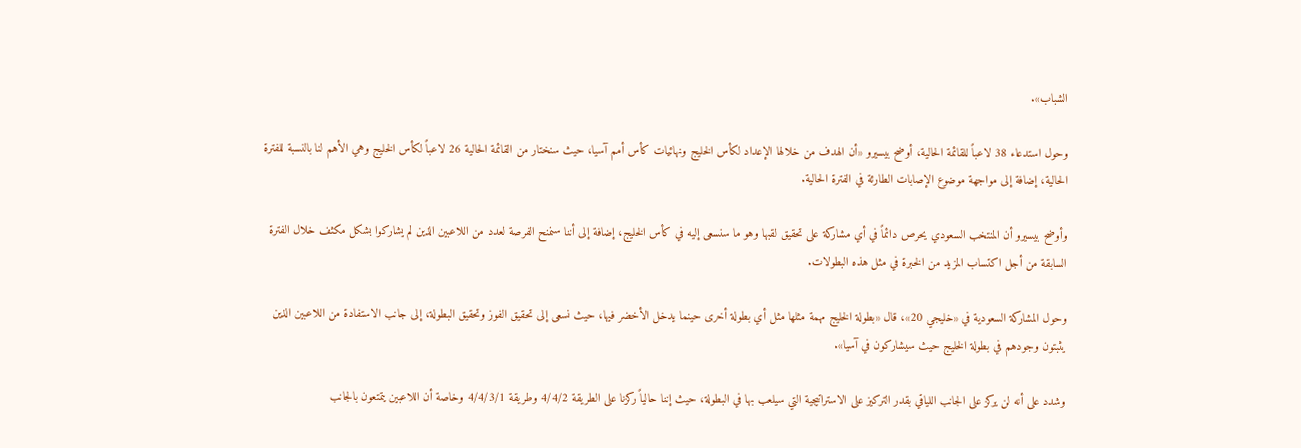الشباب».

وحول استدعاء 38 لاعباً للقائمة الحالية، أوضح بيسيرو «أن الهدف من خلالها الإعداد لكأس الخليج ونهائيات كأس أمم آسيا، حيث سنختار من القائمة الحالية 26 لاعباً لكأس الخليج وهي الأهم لنا بالنسبة للفترة الحالية، إضافة إلى مواجهة موضوع الإصابات الطارئة في الفترة الحالية.

وأوضح بيسيرو أن المنتخب السعودي يحرص دائماً في أي مشاركة على تحقيق لقبها وهو ما سنسعى إليه في كأس الخليج، إضافة إلى أننا سنمنح الفرصة لعدد من اللاعبين الذين لم يشاركوا بشكل مكثف خلال الفترة السابقة من أجل اكتساب المزيد من الخبرة في مثل هذه البطولات.

وحول المشاركة السعودية في «خليجي 20»، قال «بطولة الخليج مهمة مثلها مثل أي بطولة أخرى حينما يدخل الأخضر فيها، حيث نسعى إلى تحقيق الفوز وتحقيق البطولة، إلى جانب الاستفادة من اللاعبين الذين يثبتون وجودهم في بطولة الخليج حيث سيشاركون في آسيا».

وشدد على أنه لن يركز على الجانب اللياقي بقدر التركيز على الاستراتيجية التي سيلعب بها في البطولة، حيث إننا حالياً ركزنا على الطريقة 4/4/2 وطريقة 4/4/3/1 وخاصة أن اللاعبين يتمتعون بالجانب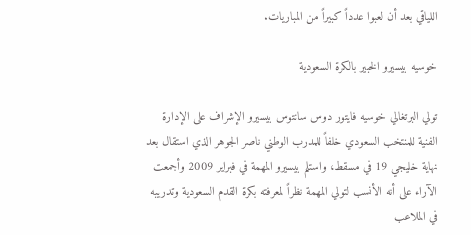اللياقي بعد أن لعبوا عدداً كبيراً من المباريات.

خوسيه بيسيرو الخبير بالكرة السعودية

تولي البرتغالي خوسيه فايتور دوس سانتوس بيسيرو الإشراف على الإدارة الفنية للمنتخب السعودي خلفاً للمدرب الوطني ناصر الجوهر الذي استقال بعد نهاية خليجي 19 في مسقط، واستلم بيسيرو المهمة في فبراير 2009 وأجمعت الآراء على أنه الأنسب لتولي المهمة نظراً لمعرفته بكرة القدم السعودية وتدريبه في الملاعب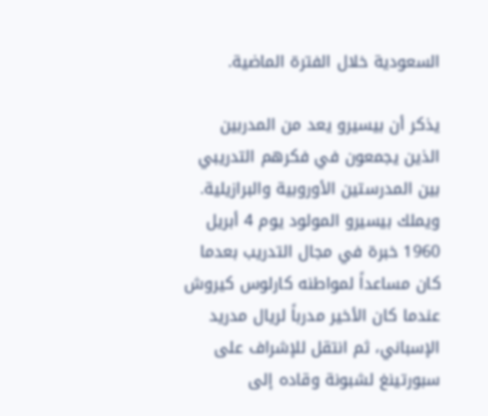السعودية خلال الفترة الماضية.

يذكر أن بيسيرو يعد من المدربين الذين يجمعون في فكرهم التدريبي بين المدرستين الأوروبية والبرازيلية. ويملك بيسيرو المولود يوم 4 أبريل 1960 خبرة في مجال التدريب بعدما كان مساعداً لمواطنه كارلوس كيروش عندما كان الأخير مدرباً لريال مدريد الإسباني، ثم انتقل للإشراف على سبورتينغ لشبونة وقاده إلى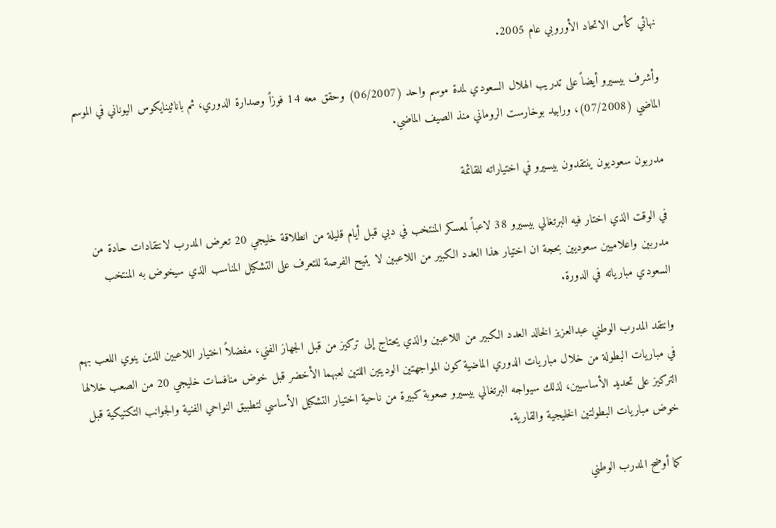نهائي كأس الاتحاد الأوروبي عام 2005.

وأشرف بيسيرو أيضاً على تدريب الهلال السعودي لمدة موسم واحد (06/2007) وحقق معه 14 فوزاً وصدارة الدوري، ثم باناثينايكوس اليوناني في الموسم الماضي (07/2008)، ورابيد بوخارست الروماني منذ الصيف الماضي.

مدربون سعوديون ينتقدون بيسيرو في اختياراته للقائمة

في الوقت الذي اختار فيه البرتغالي بيسيرو 38 لاعباً لمعسكر المنتخب في دبي قبل أيام قليلة من انطلاقة خليجي 20 تعرض المدرب لانتقادات حادة من مدربين واعلاميين سعوديين بحجة ان اختيار هذا العدد الكبير من اللاعبين لا يتيح الفرصة للتعرف على التشكيل المناسب الذي سيخوض به المنتخب السعودي مبارياته في الدورة.

وانتقد المدرب الوطني عبدالعزيز الخالد العدد الكبير من اللاعبين والذي يحتاج إلى تركيز من قبل الجهاز الفني، مفضلاً اختيار اللاعبين الذين ينوي اللعب بهم في مباريات البطولة من خلال مباريات الدوري الماضية كون المواجهتين الوديتين اللتين لعبهما الأخضر قبل خوض منافسات خليجي 20 من الصعب خلالها التركيز على تحديد الأساسيين، لذلك سيواجه البرتغالي بيسيرو صعوبة كبيرة من ناحية اختيار التشكيل الأساسي لتطبيق النواحي الفنية والجوانب التكتيكية قبل خوض مباريات البطولتين الخليجية والقارية.

كما أوضح المدرب الوطني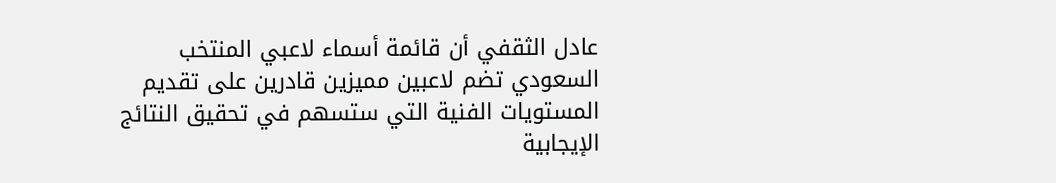عادل الثقفي أن قائمة أسماء لاعبي المنتخب السعودي تضم لاعبين مميزين قادرين على تقديم المستويات الفنية التي ستسهم في تحقيق النتائج الإيجابية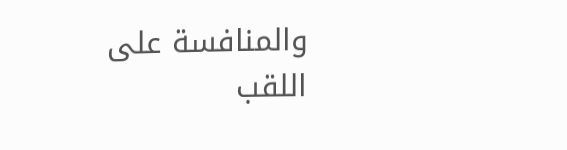والمنافسة على اللقب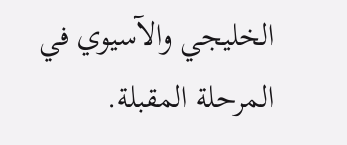الخليجي والآسيوي في المرحلة المقبلة.